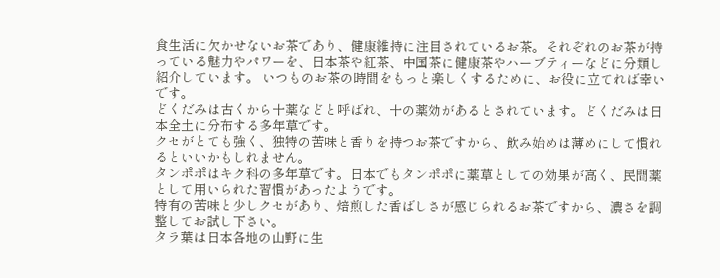食生活に欠かせないお茶であり、健康維持に注目されているお茶。それぞれのお茶が持っている魅力やパワーを、日本茶や紅茶、中国茶に健康茶やハーブティーなどに分類し紹介しています。 いつものお茶の時間をもっと楽しくするために、お役に立てれば幸いです。
どくだみは古くから十薬などと呼ばれ、十の薬効があるとされています。どくだみは日本全土に分布する多年草です。
クセがとても強く、独特の苦味と香りを持つお茶ですから、飲み始めは薄めにして慣れるといいかもしれません。
タンポポはキク科の多年草です。日本でもタンポポに薬草としての効果が高く、民間薬として用いられた習慣があったようです。
特有の苦味と少しクセがあり、焙煎した香ばしさが感じられるお茶ですから、濃さを調整してお試し下さい。
タラ葉は日本各地の山野に生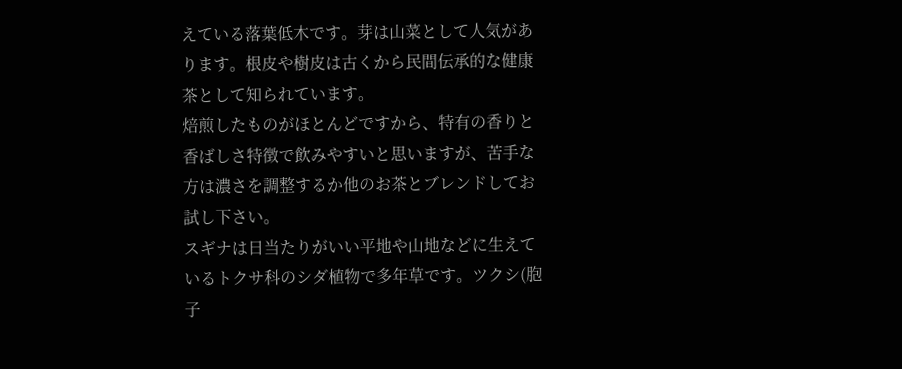えている落葉低木です。芽は山菜として人気があります。根皮や樹皮は古くから民間伝承的な健康茶として知られています。
焙煎したものがほとんどですから、特有の香りと香ばしさ特徴で飲みやすいと思いますが、苦手な方は濃さを調整するか他のお茶とブレンドしてお試し下さい。
スギナは日当たりがいい平地や山地などに生えているトクサ科のシダ植物で多年草です。ツクシ(胞子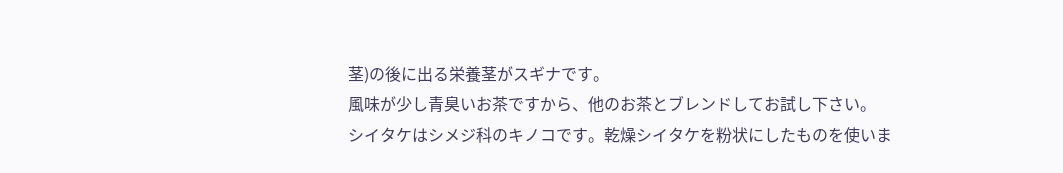茎)の後に出る栄養茎がスギナです。
風味が少し青臭いお茶ですから、他のお茶とブレンドしてお試し下さい。
シイタケはシメジ科のキノコです。乾燥シイタケを粉状にしたものを使いま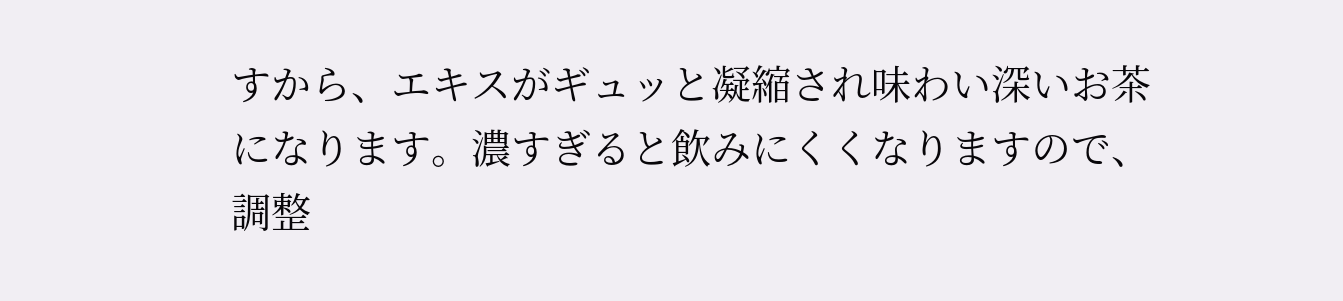すから、エキスがギュッと凝縮され味わい深いお茶になります。濃すぎると飲みにくくなりますので、調整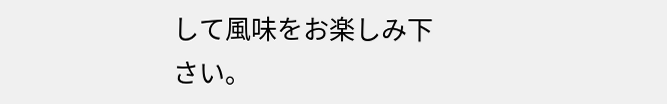して風味をお楽しみ下さい。